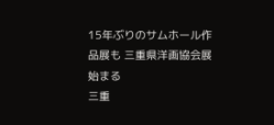15年ぶりのサムホール作品展も 三重県洋画協会展始まる
三重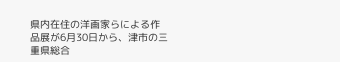県内在住の洋画家らによる作品展が6月30日から、津市の三重県総合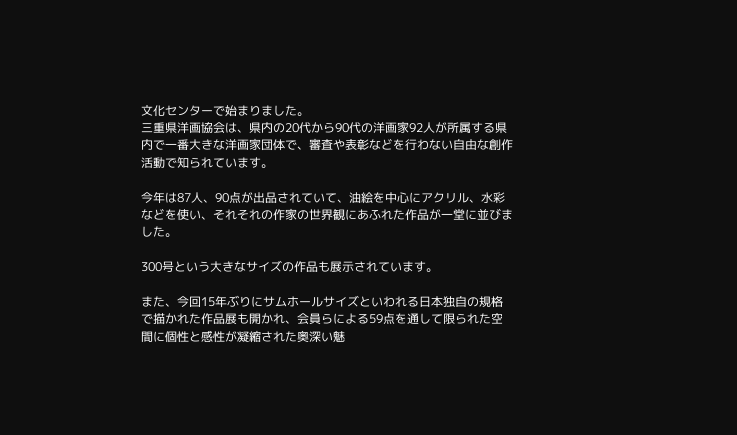文化センターで始まりました。
三重県洋画協会は、県内の20代から90代の洋画家92人が所属する県内で一番大きな洋画家団体で、審査や表彰などを行わない自由な創作活動で知られています。

今年は87人、90点が出品されていて、油絵を中心にアクリル、水彩などを使い、それそれの作家の世界観にあふれた作品が一堂に並びました。

300号という大きなサイズの作品も展示されています。

また、今回15年ぶりにサムホールサイズといわれる日本独自の規格で描かれた作品展も開かれ、会員らによる59点を通して限られた空間に個性と感性が凝縮された奥深い魅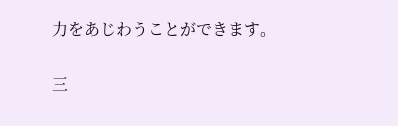力をあじわうことができます。

三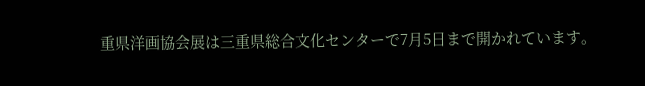重県洋画協会展は三重県総合文化センターで7月5日まで開かれています。